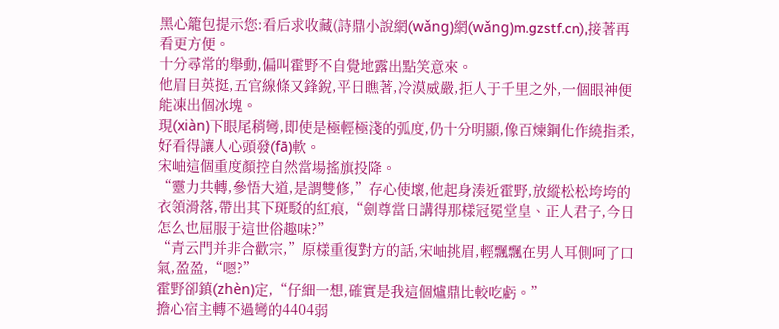黑心籠包提示您:看后求收藏(詩鼎小說網(wǎng)網(wǎng)m.gzstf.cn),接著再看更方便。
十分尋常的舉動,偏叫霍野不自覺地露出點笑意來。
他眉目英挺,五官線條又鋒銳,平日瞧著,冷漠威嚴,拒人于千里之外,一個眼神便能凍出個冰塊。
現(xiàn)下眼尾稍彎,即使是極輕極淺的弧度,仍十分明顯,像百煉鋼化作繞指柔,好看得讓人心頭發(fā)軟。
宋岫這個重度顏控自然當場搖旗投降。
“靈力共轉,參悟大道,是謂雙修,”存心使壞,他起身湊近霍野,放縱松松垮垮的衣領滑落,帶出其下斑駁的紅痕,“劍尊當日講得那樣冠冕堂皇、正人君子,今日怎么也屈服于這世俗趣味?”
“青云門并非合歡宗,”原樣重復對方的話,宋岫挑眉,輕飄飄在男人耳側呵了口氣,盈盈,“嗯?”
霍野卻鎮(zhèn)定,“仔細一想,確實是我這個爐鼎比較吃虧。”
擔心宿主轉不過彎的4404弱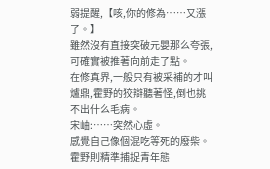弱提醒,【咳,你的修為……又漲了。】
雖然沒有直接突破元嬰那么夸張,可確實被推著向前走了點。
在修真界,一般只有被采補的才叫爐鼎,霍野的狡辯聽著怪,倒也挑不出什么毛病。
宋岫:……突然心虛。
感覺自己像個混吃等死的廢柴。
霍野則精準捕捉青年態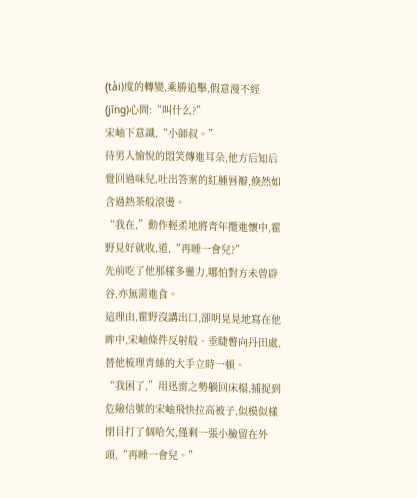(tài)度的轉變,乘勝追擊,假意漫不經(jīng)心問:“叫什么?”
宋岫下意識,“小師叔。”
待男人愉悅的悶笑傳進耳朵,他方后知后覺回過味兒,吐出答案的紅腫唇瓣,倏然如含過熱茶般滾燙。
“我在,”動作輕柔地將青年攬進懷中,霍野見好就收,道,“再睡一會兒?”
先前吃了他那樣多靈力,哪怕對方未曾辟谷,亦無需進食。
這理由,霍野沒講出口,卻明晃晃地寫在他眸中,宋岫條件反射般、垂睫瞥向丹田處,替他梳理青絲的大手立時一頓。
“我困了,”用迅雷之勢躺回床榻,捕捉到危險信號的宋岫飛快拉高被子,似模似樣閉目打了個哈欠,僅剩一張小臉留在外頭,“再睡一會兒。”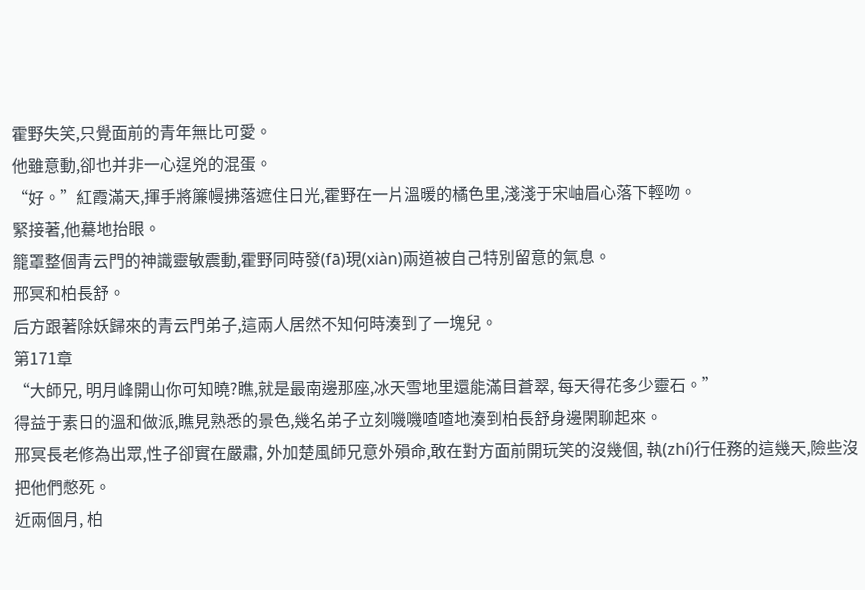霍野失笑,只覺面前的青年無比可愛。
他雖意動,卻也并非一心逞兇的混蛋。
“好。”紅霞滿天,揮手將簾幔拂落遮住日光,霍野在一片溫暖的橘色里,淺淺于宋岫眉心落下輕吻。
緊接著,他驀地抬眼。
籠罩整個青云門的神識靈敏震動,霍野同時發(fā)現(xiàn)兩道被自己特別留意的氣息。
邢冥和柏長舒。
后方跟著除妖歸來的青云門弟子,這兩人居然不知何時湊到了一塊兒。
第171章
“大師兄, 明月峰開山你可知曉?瞧,就是最南邊那座,冰天雪地里還能滿目蒼翠, 每天得花多少靈石。”
得益于素日的溫和做派,瞧見熟悉的景色,幾名弟子立刻嘰嘰喳喳地湊到柏長舒身邊閑聊起來。
邢冥長老修為出眾,性子卻實在嚴肅, 外加楚風師兄意外殞命,敢在對方面前開玩笑的沒幾個, 執(zhí)行任務的這幾天,險些沒把他們憋死。
近兩個月, 柏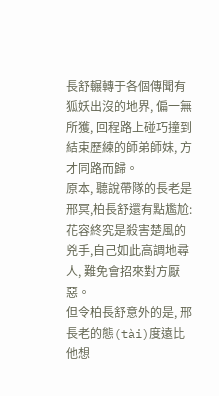長舒輾轉于各個傳聞有狐妖出沒的地界, 偏一無所獲, 回程路上碰巧撞到結束歷練的師弟師妹, 方才同路而歸。
原本, 聽說帶隊的長老是邢冥,柏長舒還有點尷尬:花容終究是殺害楚風的兇手,自己如此高調地尋人, 難免會招來對方厭惡。
但令柏長舒意外的是, 邢長老的態(tài)度遠比他想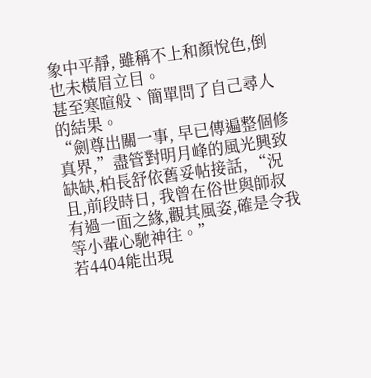象中平靜, 雖稱不上和顏悅色,倒也未橫眉立目。
甚至寒暄般、簡單問了自己尋人的結果。
“劍尊出關一事, 早已傳遍整個修真界,”盡管對明月峰的風光興致缺缺,柏長舒依舊妥帖接話, “況且,前段時日, 我曾在俗世與師叔有過一面之緣,觀其風姿,確是令我等小輩心馳神往。”
若4404能出現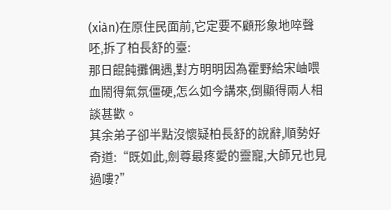(xiàn)在原住民面前,它定要不顧形象地啐聲呸,拆了柏長舒的臺:
那日餛飩攤偶遇,對方明明因為霍野給宋岫喂血鬧得氣氛僵硬,怎么如今講來,倒顯得兩人相談甚歡。
其余弟子卻半點沒懷疑柏長舒的說辭,順勢好奇道:“既如此,劍尊最疼愛的靈寵,大師兄也見過嘍?”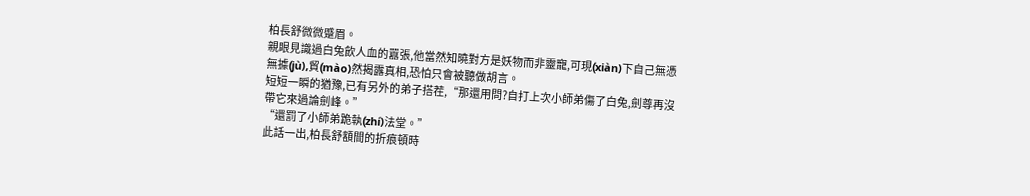柏長舒微微蹙眉。
親眼見識過白兔飲人血的囂張,他當然知曉對方是妖物而非靈寵,可現(xiàn)下自己無憑無據(jù),貿(mào)然揭露真相,恐怕只會被聽做胡言。
短短一瞬的猶豫,已有另外的弟子搭茬,“那還用問?自打上次小師弟傷了白兔,劍尊再沒帶它來過論劍峰。”
“還罰了小師弟跪執(zhí)法堂。”
此話一出,柏長舒額間的折痕頓時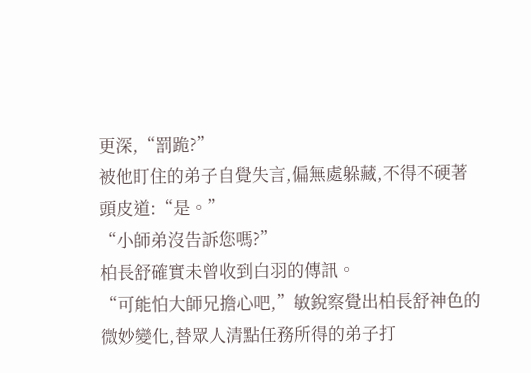更深,“罰跪?”
被他盯住的弟子自覺失言,偏無處躲藏,不得不硬著頭皮道:“是。”
“小師弟沒告訴您嗎?”
柏長舒確實未曾收到白羽的傳訊。
“可能怕大師兄擔心吧,”敏銳察覺出柏長舒神色的微妙變化,替眾人清點任務所得的弟子打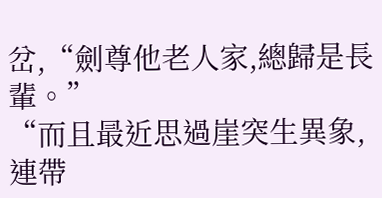岔,“劍尊他老人家,總歸是長輩。”
“而且最近思過崖突生異象,連帶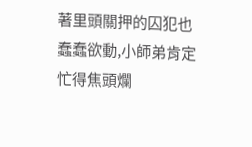著里頭關押的囚犯也蠢蠢欲動,小師弟肯定忙得焦頭爛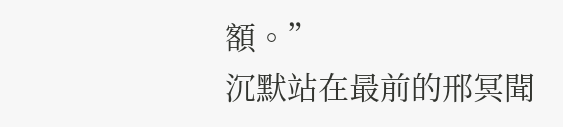額。”
沉默站在最前的邢冥聞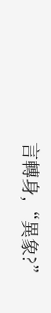言轉身,“異象?”